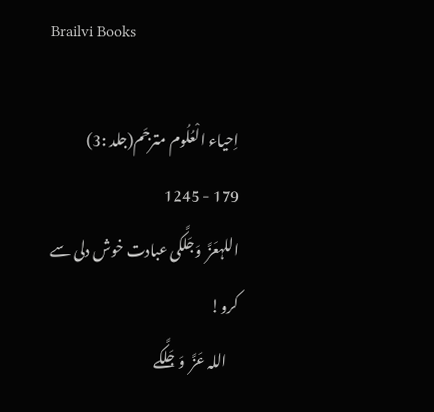Brailvi Books

اِحیاء الْعُلُوم مترجَم(جلد :3)
179 - 1245
اللہعَزَّ  وَجَلَّکی عبادت خوش دلی سے کرو!
    اللہ عَزَّ  وَجَلَّکے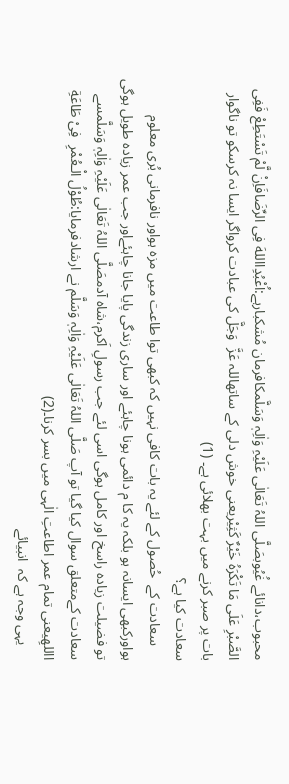محبوب،دانائے غُیُوبصَلَّی اللہُ تَعَالٰی عَلَیْہِ وَاٰلِہٖ وَسَلَّمکافرمان مُشکبارہے:اُعْبُدِااللهَ فِی الرِّضَافَاِنْ لَّمْ تَسْتَطِعْ فَفِی الصَّبْرِ عَلَی مَا تَکْرَہُ خَیْرٌ کَثِیْریعنی خوش دلی کے ساتھاللہ عَزَّ  وَجَلَّ کی عبادت کرواگر ایسا نہ کرسکو تو ناگوار بات پر صبر کرنے میں بہت بھلائی ہے۔ (1)
سعادت کیا ہے؟
    سعادت کے  حُصول کے لئے یہ بات کافی نہیں کہ کبھی توا طاعت میں مزہ ہواور نافرمانی بُری معلوم ہواورکبھی ایسانہ ہو بلکہ یہ کا م دائمی ہونا چاہئے اور ساری زندگی پایا جانا چاہئےاور جب عمر زیادہ طویل ہوگی تو فضیلت زیادہ راسخ اور کامل ہوگی اسی لئے جب رسولِ اَکرم،شاہ آدمصَلَّی اللہُ تَعَالٰی عَلَیْہِ وَاٰلِہٖ وَسَلَّمسے سعادت کےمتعلق سوال کیا گیا تو آپ صَلَّی اللہُ تَعَالٰی عَلَیْہِ وَاٰلِہٖ وَسَلَّم نے ارشادفرمایا:طُوْلُ الْـعُمْرِ  فِیْ طَاعَةِ االلهِیعنی تمام عمر اطاعتِ الٰہی میں بسر کرنا۔(2)
    یہی وجہ ہے کہ  انبیائے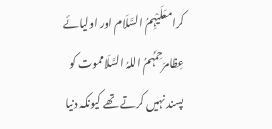کرامعَلَیْہِمُ السَّلَام اور اولیائے عِظامرَحِمَہُمُ اللہُ السَّلَامموت کو پسند نہیں کرتے تھے کیونکہ دنیا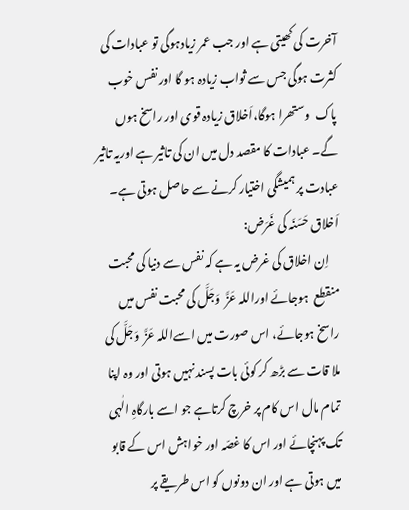آخرت کی کھیتی ہے اور جب عمر زیادہوگی تو عبادات کی کثرت ہوگی جس سے ثواب زیادہ ہو گا اور نفس خوب پاک  وستھرا ہوگا،اَخلاق زیادہ قوی اور راسخ ہوں گے۔ عبادات کا مقصد دل میں ان کی تاثیر ہے اوریہ تاثیر عبادت پر ہمیشگی اختیار کرنے سے حاصل ہوتی ہے۔
اَخلاق حَسَنَہ کی غَرَض:
    اِن اخلاق کی غرض یہ ہے کہ نفس سے دنیا کی محبت منقطع  ہوجائے اوراللہ عَزَّ  وَجَلَّ کی محبت نفس میں  راسخ ہوجائے، اس صورت میں اسےاللہ عَزَّ  وَجَلَّ کی ملا قات سے بڑھ کر کوئی بات پسند نہیں ہوتی اور وہ اپنا تمام مال اس کام پر خرچ کرتاہے جو اسے بارگاہِ الٰہی تک پہنچائے اور اس کا غصّہ اور خواہش اس کے قابو میں ہوتی ہے اور ان دونوں کو اس طریقے پر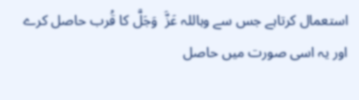استعمال کرتاہے جس سے وہاللہ عَزَّ  وَجَلَّ کا قُرب حاصل کرے اور یہ اسی صورت میں حاصل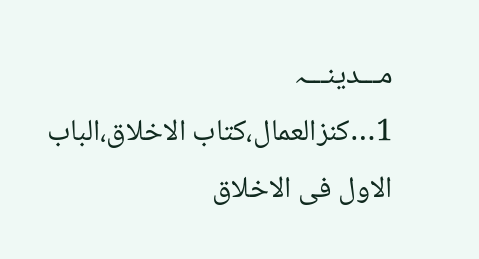مـــدینـــہ
1…کنزالعمال،کتاب الاخلاق،الباب الاول فی الاخلاق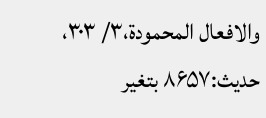والافعال المحمودة،۳/ ۳۰۳، حديث:۸۶۵۷ بتغیر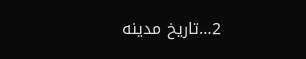2…تاريخ مدينه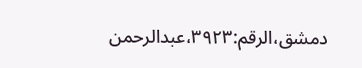دمشق،الرقم:۳۹۲۳،عبدالرحمن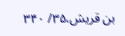بن قريش،۳۵/ ۳۴۰